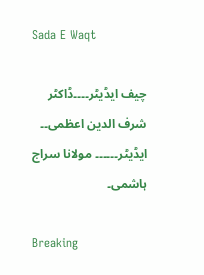Sada E Waqt

چیف ایڈیٹر۔۔۔۔ڈاکٹر شرف الدین اعظمی۔۔ ایڈیٹر۔۔۔۔۔۔ مولانا سراج ہاشمی۔

Breaking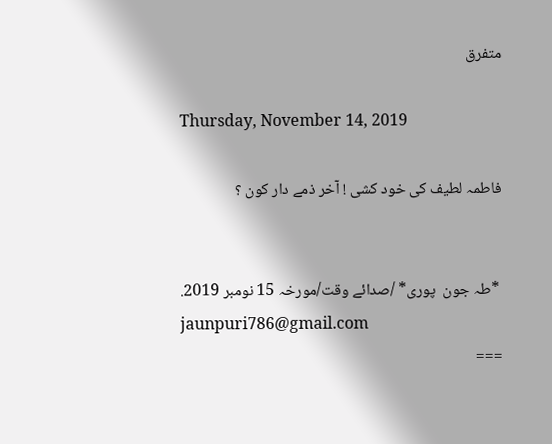متفرق

Thursday, November 14, 2019

فاطمہ لطیف کی خود کشی ! آخر ذمے دار کون ؟


 *طہ جون  پوری* /صدائے وقت/مورخہ 15 نومبر 2019.
jaunpuri786@gmail.com
===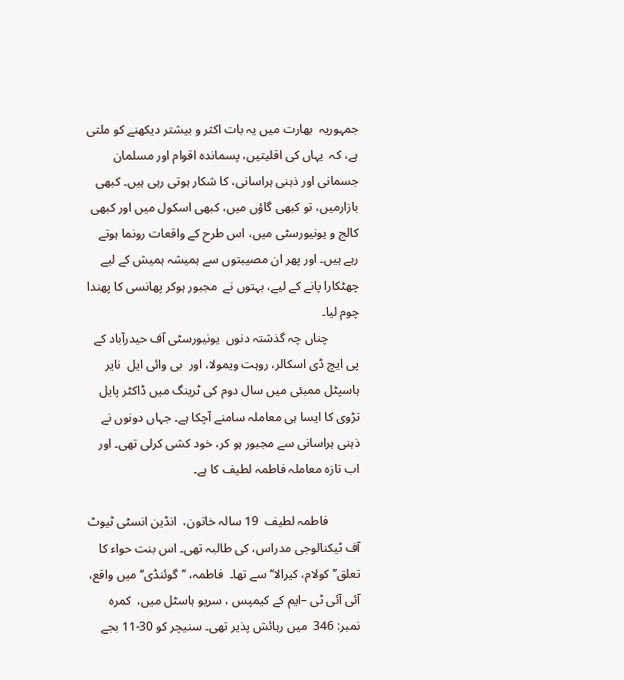جمہوریہ  بھارت میں یہ بات اکثر و بیشتر دیکھنے کو ملتی  ہے، کہ  یہاں کی اقلیتیں، پسماندہ اقوام اور مسلمان جسمانی اور ذہنی ہراسانی، کا شکار ہوتی رہی ہیں۔ کبھی بازارمیں، تو کبھی گاؤں میں، کبھی اسکول میں اور کبھی کالج و یونیورسٹی میں، اس طرح کے واقعات رونما ہوتے رہے ہیں۔ اور پھر ان مصیبتوں سے ہمیشہ ہمیش کے لیے چھٹکارا پانے کے لیے، بہتوں نے  مجبور ہوکر پھانسی کا پھندا چوم لیا۔
          چناں چہ گذشتہ دنوں  یونیورسٹی آف حیدرآباد کے  پی ایچ ڈی اسکالر، روہت ویمولا، اور  بی وائی ایل  نایر ہاسپٹل ممبئی میں سال دوم کی ٹرینگ میں ڈاکٹر پایل تڑوی کا ایسا ہی معاملہ سامنے آچکا ہے۔ جہاں دونوں نے ذہنی ہراسانی سے مجبور ہو کر، خود کشی کرلی تھی۔ اور اب تازہ معاملہ فاطمہ لطیف کا ہے۔

          فاطمہ لطیف  19 سالہ خاتون،  انڈین انسٹی ٹیوٹ  آف ٹیکنالوجی مدراس، کی طالبہ تھی۔ اس بنت حواء کا تعلق’’ کولام، کیرالا‘‘ سے تھا۔  فاطمہ، ’’ گوئنڈی‘‘ میں واقع،  آئی آئی ٹی –ایم کے کیمپس ، سریو ہاسٹل میں،  کمرہ نمبر: 346  میں رہائش پذیر تھی۔ سنیچر کو 30-11 بجے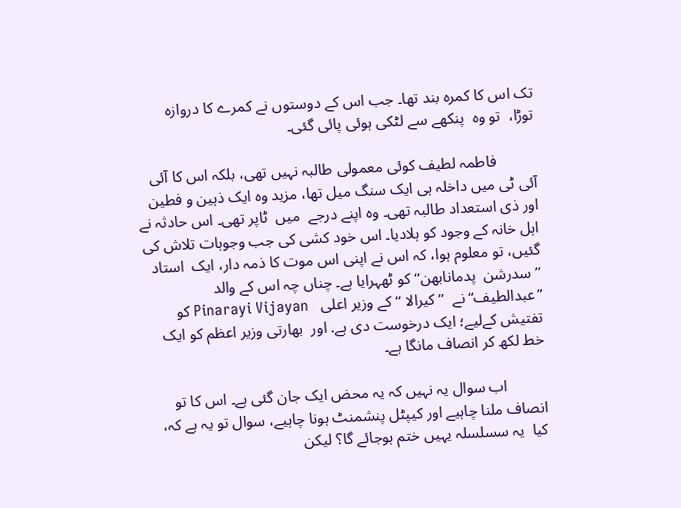تک اس کا کمرہ بند تھا۔ جب اس کے دوستوں نے کمرے کا دروازہ  توڑا،  تو وہ  پنکھے سے لٹکی ہوئی پائی گئی۔

          فاطمہ لطیف کوئی معمولی طالبہ نہیں تھی، بلکہ اس کا آئی آئی ٹی میں داخلہ ہی ایک سنگ میل تھا، مزید وہ ایک ذہین و فطین اور ذی استعداد طالبہ تھی۔ وہ اپنے درجے  میں  ٹاپر تھی۔ اس حادثہ نے  اہل خانہ کے وجود کو ہلادیا۔ اس خود کشی کی جب وجوہات تلاش کی گئیں، تو معلوم ہوا، کہ اس نے اپنی اس موت کا ذمہ دار، ایک  استاد ’’سدرشن  پدمانابھن‘‘ کو ٹھہرایا ہے۔ چناں چہ اس کے والد ”عبدالطیف“ نے  ’’کیرالا ‘‘ کے وزیر اعلی   Pinarayi Vijayan کو   تفتیش کےلیے؛ ایک درخوست دی ہے. اور  بھارتی وزیر اعظم کو ایک خط لکھ کر انصاف مانگا ہے۔

          اب سوال یہ نہیں کہ یہ محض ایک جان گئی ہے۔ اس کا تو انصاف ملنا چاہیے اور کیپٹل پنشمنٹ ہونا چاہیے، سوال تو یہ ہے کہ، کیا  یہ سسلسلہ یہیں ختم ہوجائے گا؟ لیکن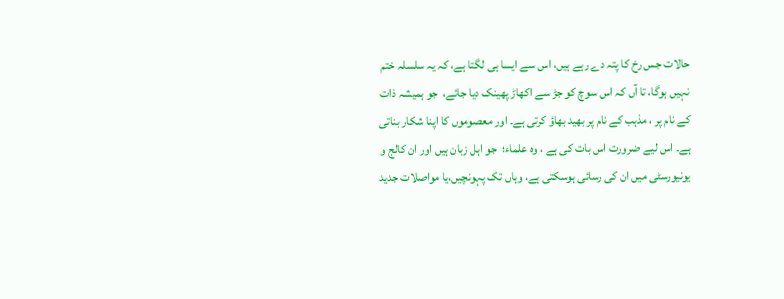حالات جس رخ کا پتہ دے رہے ہیں، اس سے ایسا ہی لگتا ہے، کہ یہ سلسلہ ختم نہیں ہوگا، تا آں کہ اس سوچ کو جڑ سے اکھاڑ پھینک دیا جائے،  جو ہمیشہ ذات کے نام پر ، مذہب کے نام پر بھید بھاؤ کرتی ہے۔ اور معصوموں کا اپنا شکار بناتی ہے۔ اس لیے ضرورت اس بات کی ہے ، وہ علماء؛  جو اہل زبان ہیں اور ان کالج و یونیورسٹی میں ان کی رسائی ہوسکتی ہے، وہاں تک پہونچیں،یا مواصلات جدید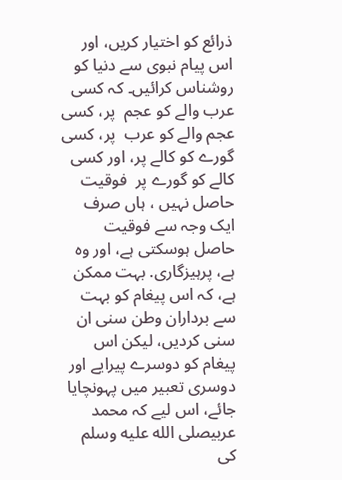ذرائع کو اختیار کریں، اور اس پیام نبوی سے دنیا کو روشناس کرائیں۔ کہ کسی عرب والے کو عجم  پر، کسی عجم والے کو عرب  پر، کسی گورے کو کالے پر، اور کسی کالے کو گورے پر  فوقیت حاصل نہیں ، ہاں صرف ایک وجہ سے فوقیت حاصل ہوسکتی ہے، اور وہ ہے، پرہیزگاری. بہت ممکن ہے، کہ اس پیغام کو بہت سے برداران وطن سنی ان سنی کردیں، لیکن اس پیغام کو دوسرے پیرایے اور دوسری تعبیر میں پہونچایا جائے، اس لیے کہ محمد عربیصلى الله عليه وسلم کی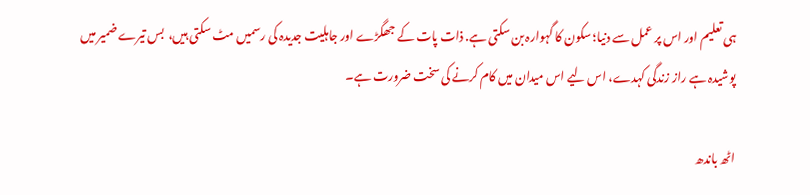ہی تعلیم اور اس پر عمل سے دنیا؛ سکون کا گہوارہ بن سکتی ہے. ذات پات کے جھگڑے اور جاہلیت جدیدہ کی رسمیں مٹ سکتی ہیں،  بس تیرے ضمیر میں پوشیدہ ہے راز زندگی کہدے، اس لیے اس میدان میں کام کرنے کی سخت ضرورت ہے۔

اٹھ باندھ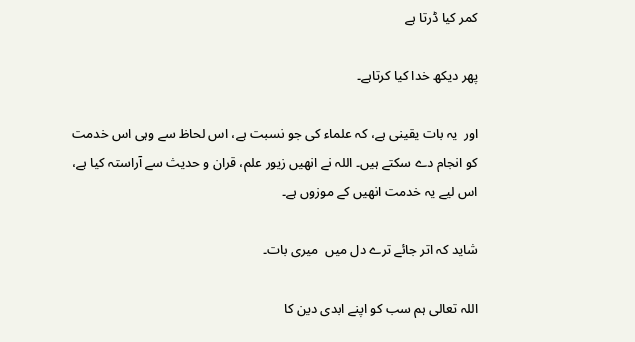کمر کیا ڈرتا ہے

پھر دیکھ خدا کیا کرتاہے۔

اور  یہ بات یقینی ہے، کہ علماء کی جو نسبت ہے، اس لحاظ سے وہی اس خدمت کو انجام دے سکتے ہیں۔ اللہ نے انھیں زیور علم، قران و حدیث سے آراستہ کیا ہے، اس لیے یہ خدمت انھیں کے موزوں ہے۔

شاید کہ اتر جائے ترے دل میں  میری بات۔

اللہ تعالی ہم سب کو اپنے ابدی دین کا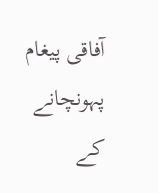آفاقی پیغام پہونچانے کے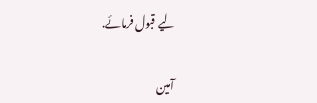لیے قبول فرمائے.

آمین